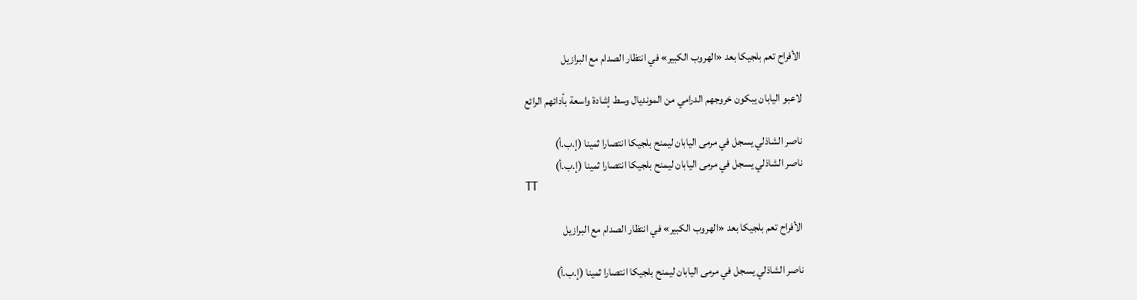الأفراح تعم بلجيكا بعد «الهروب الكبير» في انتظار الصدام مع البرازيل

لاعبو اليابان يبكون خروجهم الدرامي من المونديال وسط إشادة واسعة بأدائهم الرائع

ناصر الشاذلي يسجل في مرمى اليابان ليمنح بلجيكا انتصارا ثمينا (إ.ب.أ)
ناصر الشاذلي يسجل في مرمى اليابان ليمنح بلجيكا انتصارا ثمينا (إ.ب.أ)
TT

الأفراح تعم بلجيكا بعد «الهروب الكبير» في انتظار الصدام مع البرازيل

ناصر الشاذلي يسجل في مرمى اليابان ليمنح بلجيكا انتصارا ثمينا (إ.ب.أ)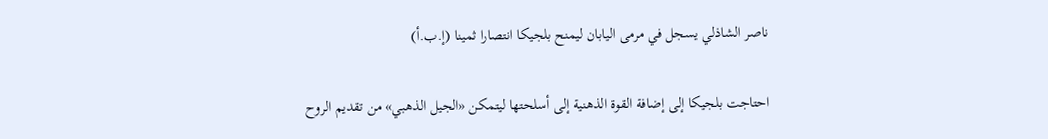ناصر الشاذلي يسجل في مرمى اليابان ليمنح بلجيكا انتصارا ثمينا (إ.ب.أ)

احتاجت بلجيكا إلى إضافة القوة الذهنية إلى أسلحتها ليتمكن «الجيل الذهبي» من تقديم الروح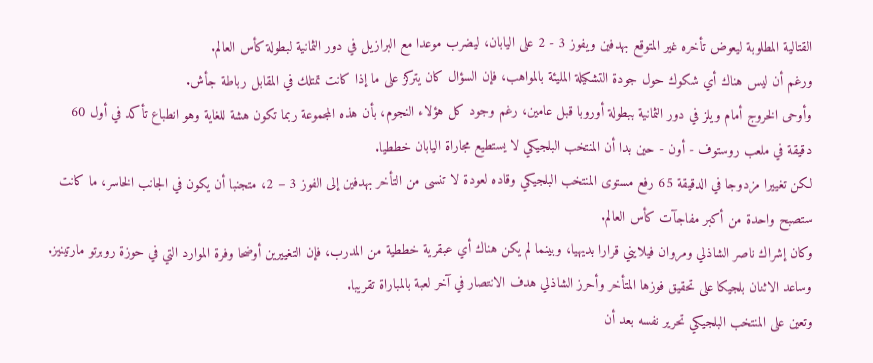القتالية المطلوبة ليعوض تأخره غير المتوقع بهدفين ويفوز 3 - 2 على اليابان، ليضرب موعدا مع البرازيل في دور الثمانية لبطولة كأس العالم.
ورغم أن ليس هناك أي شكوك حول جودة التشكيلة المليئة بالمواهب، فإن السؤال كان يتركز على ما إذا كانت تمتلك في المقابل رباطة جأش.
وأوحى الخروج أمام ويلز في دور الثمانية ببطولة أوروبا قبل عامين، رغم وجود كل هؤلاء النجوم، بأن هذه المجموعة ربما تكون هشة للغاية وهو انطباع تأكد في أول 60 دقيقة في ملعب روستوف - أون - حين بدا أن المنتخب البلجيكي لا يستطيع مجاراة اليابان خططيا.
لكن تغييرا مزدوجا في الدقيقة 65 رفع مستوى المنتخب البلجيكي وقاده لعودة لا تنسى من التأخر بهدفين إلى الفوز 3 – 2، متجنبا أن يكون في الجانب الخاسر، ما كانت ستصبح واحدة من أكبر مفاجآت كأس العالم.
وكان إشراك ناصر الشاذلي ومروان فيلايني قرارا بديهيا، وبينما لم يكن هناك أي عبقرية خططية من المدرب، فإن التغييرين أوضحا وفرة الموارد التي في حوزة روبرتو مارتينيز.
وساعد الاثنان بلجيكا على تحقيق فوزها المتأخر وأحرز الشاذلي هدف الانتصار في آخر لعبة بالمباراة تقريبا.
وتعين على المنتخب البلجيكي تحرير نفسه بعد أن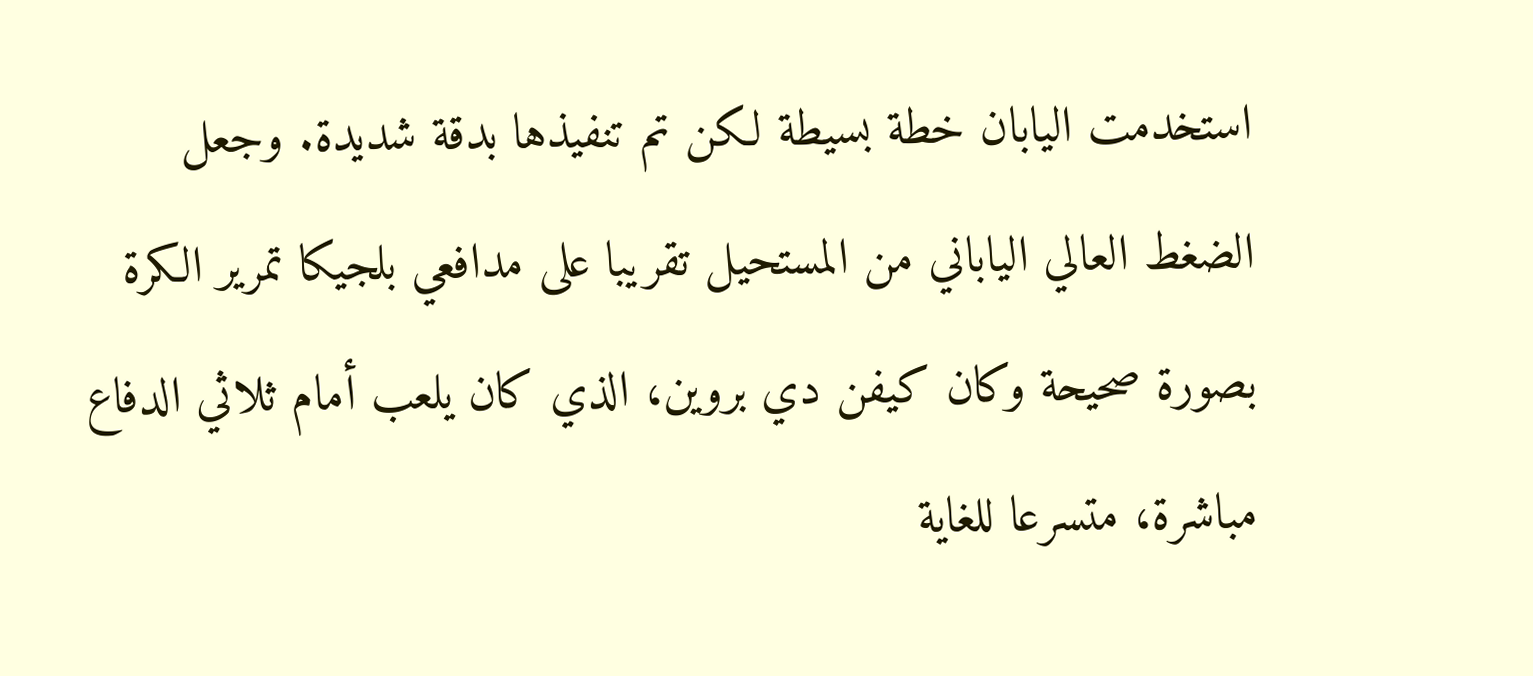استخدمت اليابان خطة بسيطة لكن تم تنفيذها بدقة شديدة. وجعل الضغط العالي الياباني من المستحيل تقريبا على مدافعي بلجيكا تمرير الكرة بصورة صحيحة وكان كيفن دي بروين، الذي كان يلعب أمام ثلاثي الدفاع مباشرة، متسرعا للغاية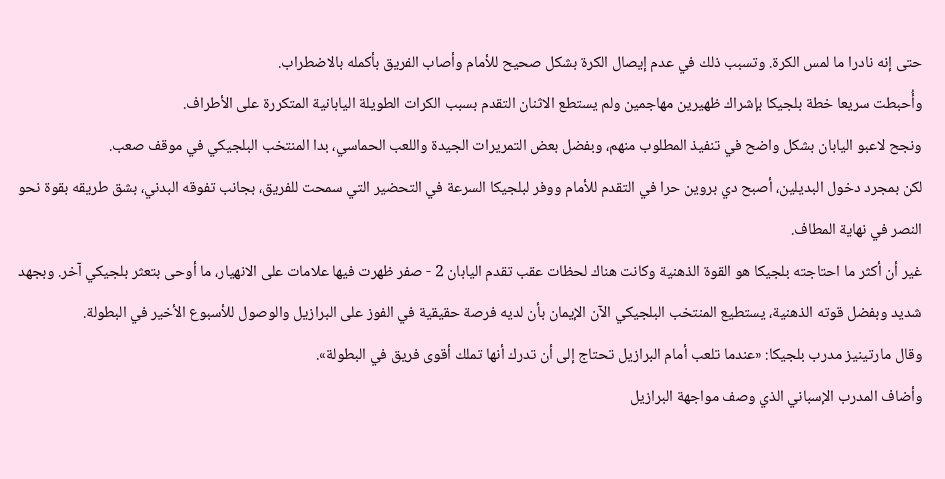حتى إنه نادرا ما لمس الكرة. وتسبب ذلك في عدم إيصال الكرة بشكل صحيح للأمام وأصاب الفريق بأكمله بالاضطراب.
وأُحبطت سريعا خطة بلجيكا بإشراك ظهيرين مهاجمين ولم يستطع الاثنان التقدم بسبب الكرات الطويلة اليابانية المتكررة على الأطراف.
ونجح لاعبو اليابان بشكل واضح في تنفيذ المطلوب منهم، وبفضل بعض التمريرات الجيدة واللعب الحماسي، بدا المنتخب البلجيكي في موقف صعب.
لكن بمجرد دخول البديلين، أصبح دي بروين حرا في التقدم للأمام ووفر لبلجيكا السرعة في التحضير التي سمحت للفريق، بجانب تفوقه البدني، بشق طريقه بقوة نحو النصر في نهاية المطاف.
غير أن أكثر ما احتاجته بلجيكا هو القوة الذهنية وكانت هناك لحظات عقب تقدم اليابان 2 - صفر ظهرت فيها علامات على الانهيار، ما أوحى بتعثر بلجيكي آخر. وبجهد شديد وبفضل قوته الذهنية، يستطيع المنتخب البلجيكي الآن الإيمان بأن لديه فرصة حقيقية في الفوز على البرازيل والوصول للأسبوع الأخير في البطولة.
وقال مارتينيز مدرب بلجيكا: «عندما تلعب أمام البرازيل تحتاج إلى أن تدرك أنها تملك أقوى فريق في البطولة».
وأضاف المدرب الإسباني الذي وصف مواجهة البرازيل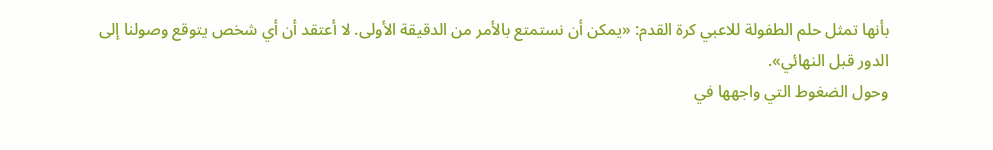بأنها تمثل حلم الطفولة للاعبي كرة القدم: «يمكن أن نستمتع بالأمر من الدقيقة الأولى. لا أعتقد أن أي شخص يتوقع وصولنا إلى الدور قبل النهائي».
وحول الضغوط التي واجهها في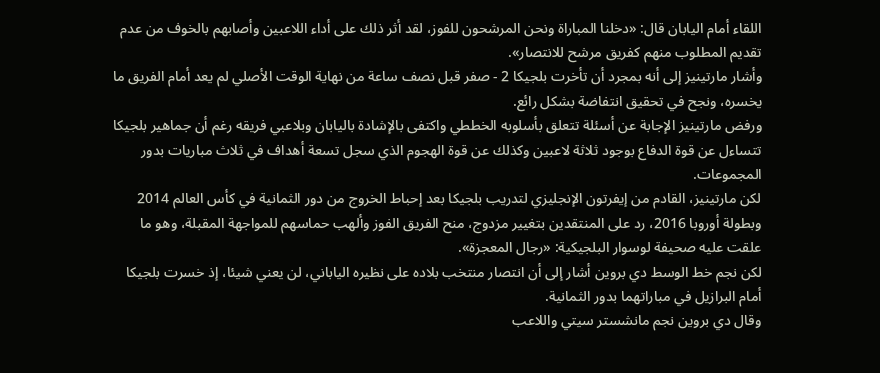اللقاء أمام اليابان قال: «دخلنا المباراة ونحن المرشحون للفوز، لقد أثر ذلك على أداء اللاعبين وأصابهم بالخوف من عدم تقديم المطلوب منهم كفريق مرشح للانتصار».
وأشار مارتينيز إلى أنه بمجرد أن تأخرت بلجيكا 2 - صفر قبل نصف ساعة من نهاية الوقت الأصلي لم يعد أمام الفريق ما يخسره، ونجح في تحقيق انتفاضة بشكل رائع.
ورفض مارتينيز الإجابة عن أسئلة تتعلق بأسلوبه الخططي واكتفى بالإشادة باليابان وبلاعبي فريقه رغم أن جماهير بلجيكا تتساءل عن قوة الدفاع بوجود ثلاثة لاعبين وكذلك عن قوة الهجوم الذي سجل تسعة أهداف في ثلاث مباريات بدور المجموعات.
لكن مارتينيز، القادم من إيفرتون الإنجليزي لتدريب بلجيكا بعد إحباط الخروج من دور الثمانية في كأس العالم 2014 وبطولة أوروبا 2016، رد على المنتقدين بتغيير مزدوج، منح الفريق الفوز وألهب حماسهم للمواجهة المقبلة، وهو ما علقت عليه صحيفة لوسوار البلجيكية: «رجال المعجزة».
لكن نجم خط الوسط دي بروين أشار إلى أن انتصار منتخب بلاده على نظيره الياباني، لن يعني شيئا، إذ خسرت بلجيكا أمام البرازيل في مباراتهما بدور الثمانية.
وقال دي بروين نجم مانشستر سيتي واللاعب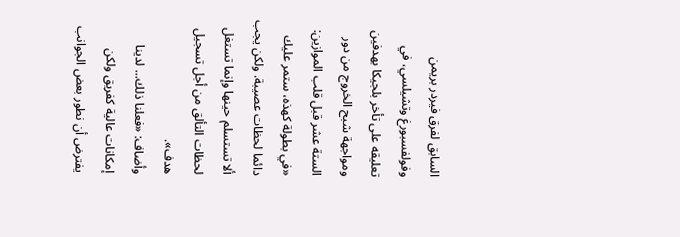السابق لفرق فيردر بريمن وفولفسبورغ وتشيلسي، في تعليقه على تأخر بلجيكا بهدفين ومواجهة شبح الخروج من دور الستة عشر قبل قلب الموازين: «في بطولة كهذه، ستمر عليك دائما لحظات عصيبة. ولكن يجب ألا تستسلم حينها وإنما تستغل لحظات التألق من أجل تسجيل هدف».
وأضاف: «فعلنا ذلك... لدينا إمكانات عالية كفريق ولكن يفترض أن نطور بعض الجوانب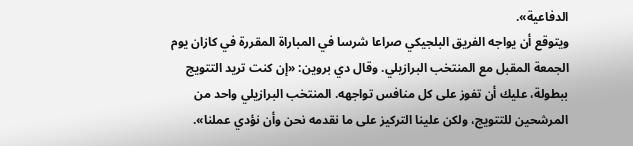الدفاعية».
ويتوقع أن يواجه الفريق البلجيكي صراعا شرسا في المباراة المقررة في كازان يوم الجمعة المقبل مع المنتخب البرازيلي. وقال دي بروين: «إن كنت تريد التتويج ببطولة، عليك أن تفوز على كل منافس تواجهه. المنتخب البرازيلي واحد من المرشحين للتتويج، ولكن علينا التركيز على ما نقدمه نحن وأن نؤدي عملنا».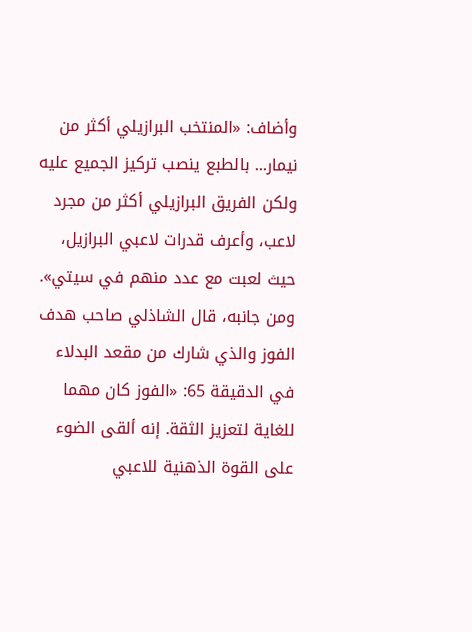وأضاف: «المنتخب البرازيلي أكثر من نيمار... بالطبع ينصب تركيز الجميع عليه ولكن الفريق البرازيلي أكثر من مجرد لاعب، وأعرف قدرات لاعبي البرازيل، حيث لعبت مع عدد منهم في سيتي».
ومن جانبه، قال الشاذلي صاحب هدف الفوز والذي شارك من مقعد البدلاء في الدقيقة 65: «الفوز كان مهما للغاية لتعزيز الثقة. إنه ألقى الضوء على القوة الذهنية للاعبي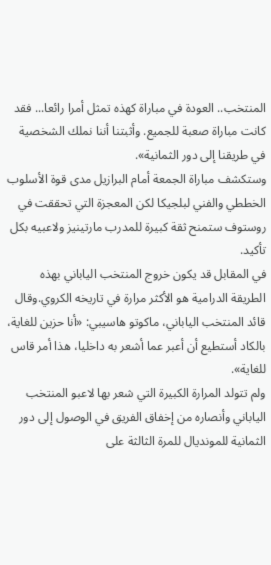المنتخب.. العودة في مباراة كهذه تمثل أمرا رائعا... فقد كانت مباراة صعبة للجميع. وأثبتنا أننا نملك الشخصية في طريقنا إلى دور الثمانية».
وستكشف مباراة الجمعة أمام البرازيل مدى قوة الأسلوب الخططي والفني لبلجيكا لكن المعجزة التي تحققت في روستوف ستمنح ثقة كبيرة للمدرب مارتينيز ولاعبيه بكل تأكيد.
في المقابل قد يكون خروج المنتخب الياباني بهذه الطريقة الدرامية هو الأكثر مرارة في تاريخه الكروي.وقال قائد المنتخب الياباني، ماكوتو هاسيبي: «أنا حزين للغاية، بالكاد أستطيع أن أعبر عما أشعر به داخليا، هذا أمر قاس للغاية».
ولم تتولد المرارة الكبيرة التي شعر بها لاعبو المنتخب الياباني وأنصاره من إخفاق الفريق في الوصول إلى دور الثمانية للمونديال للمرة الثالثة على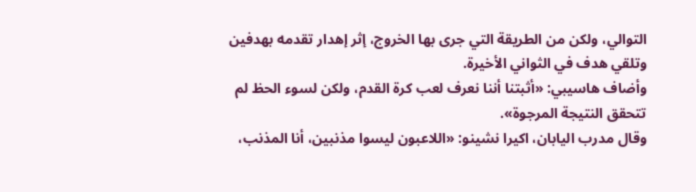التوالي، ولكن من الطريقة التي جرى بها الخروج، إثر إهدار تقدمه بهدفين وتلقي هدف في الثواني الأخيرة.
وأضاف هاسيبي: «أثبتنا أننا نعرف لعب كرة القدم، ولكن لسوء الحظ لم تتحقق النتيجة المرجوة».
وقال مدرب اليابان، اكيرا نشينو: «اللاعبون ليسوا مذنبين، أنا المذنب،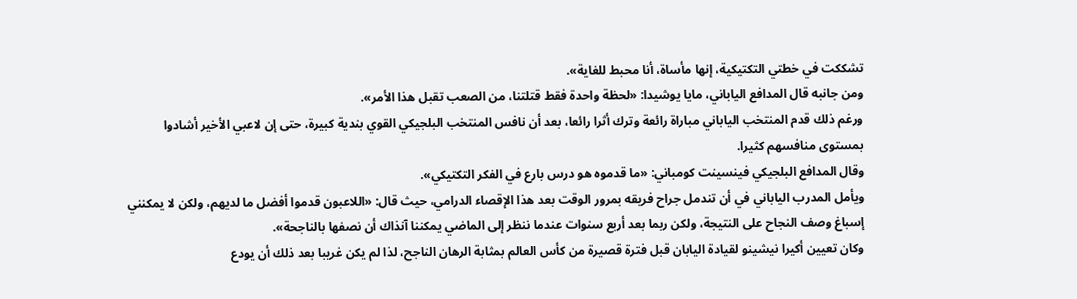تشككت في خطتي التكتيكية، إنها مأساة، أنا محبط للغاية».
ومن جانبه قال المدافع الياباني، مايا يوشيدا: «لحظة واحدة فقط قتلتنا، من الصعب تقبل هذا الأمر».
ورغم ذلك قدم المنتخب الياباني مباراة رائعة وترك أثرا رائعا، بعد أن نافس المنتخب البلجيكي القوي بندية كبيرة، حتى إن لاعبي الأخير أشادوا بمستوى منافسهم كثيرا.
وقال المدافع البلجيكي فينسينت كومباني: «ما قدموه هو درس بارع في الفكر التكتيكي».
ويأمل المدرب الياباني في أن تندمل جراح فريقه بمرور الوقت بعد هذا الإقصاء الدرامي، حيث قال: «اللاعبون قدموا أفضل ما لديهم، ولكن لا يمكنني إسباغ وصف النجاح على النتيجة، ولكن ربما بعد أربع سنوات عندما ننظر إلى الماضي يمكننا آنذاك أن نصفها بالناجحة».
وكان تعيين أكيرا نيشينو لقيادة اليابان قبل فترة قصيرة من كأس العالم بمثابة الرهان الناجح، لذا لم يكن غريبا بعد ذلك أن يودع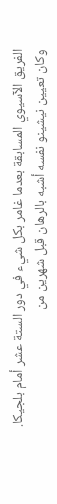الفريق الآسيوي المسابقة بعدما غامر بكل شيء في دور الستة عشر أمام بلجيكا.
وكان تعيين نيشينو نفسه أشبه بالرهان قبل شهرين من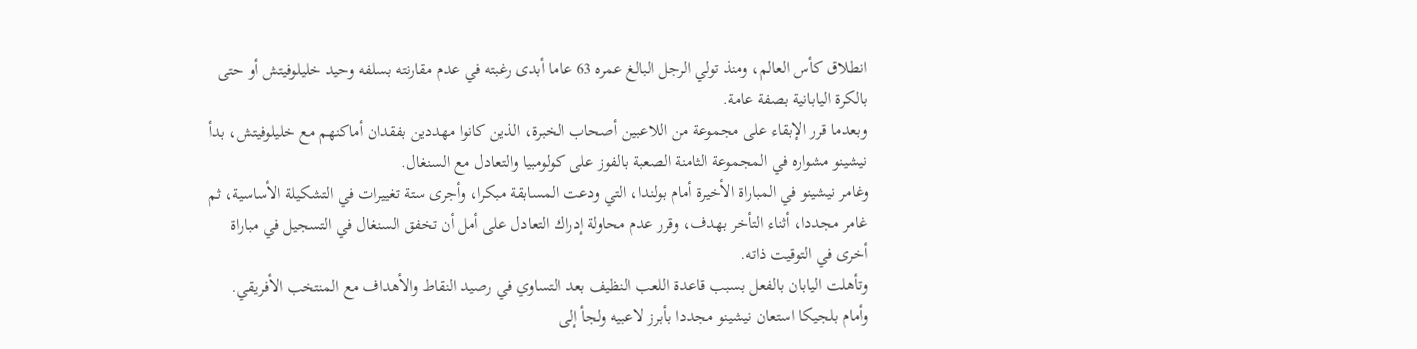انطلاق كأس العالم، ومنذ تولي الرجل البالغ عمره 63 عاما أبدى رغبته في عدم مقارنته بسلفه وحيد خليلوفيتش أو حتى بالكرة اليابانية بصفة عامة.
وبعدما قرر الإبقاء على مجموعة من اللاعبين أصحاب الخبرة، الذين كانوا مهددين بفقدان أماكنهم مع خليلوفيتش، بدأ نيشينو مشواره في المجموعة الثامنة الصعبة بالفوز على كولومبيا والتعادل مع السنغال.
وغامر نيشينو في المباراة الأخيرة أمام بولندا، التي ودعت المسابقة مبكرا، وأجرى ستة تغييرات في التشكيلة الأساسية، ثم غامر مجددا، أثناء التأخر بهدف، وقرر عدم محاولة إدراك التعادل على أمل أن تخفق السنغال في التسجيل في مباراة أخرى في التوقيت ذاته.
وتأهلت اليابان بالفعل بسبب قاعدة اللعب النظيف بعد التساوي في رصيد النقاط والأهداف مع المنتخب الأفريقي.
وأمام بلجيكا استعان نيشينو مجددا بأبرز لاعبيه ولجأ إلى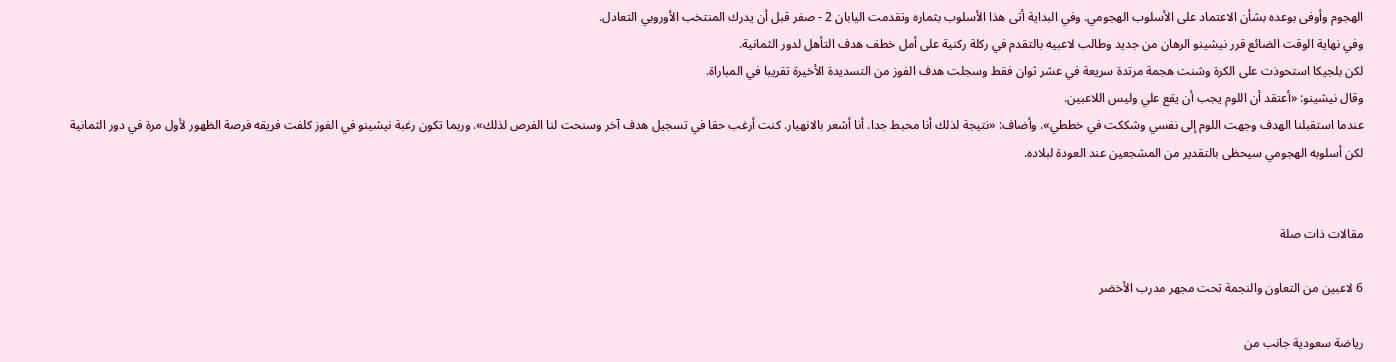الهجوم وأوفى بوعده بشأن الاعتماد على الأسلوب الهجومي. وفي البداية أتى هذا الأسلوب بثماره وتقدمت اليابان 2 - صفر قبل أن يدرك المنتخب الأوروبي التعادل.
وفي نهاية الوقت الضائع قرر نيشينو الرهان من جديد وطالب لاعبيه بالتقدم في ركلة ركنية على أمل خطف هدف التأهل لدور الثمانية.
لكن بلجيكا استحوذت على الكرة وشنت هجمة مرتدة سريعة في عشر ثوان فقط وسجلت هدف الفوز من التسديدة الأخيرة تقريبا في المباراة.
وقال نيشينو: «أعتقد أن اللوم يجب أن يقع علي وليس اللاعبين.
عندما استقبلنا الهدف وجهت اللوم إلى نفسي وشككت في خططي». وأضاف: «نتيجة لذلك أنا محبط جدا. أنا أشعر بالانهيار. كنت أرغب حقا في تسجيل هدف آخر وسنحت لنا الفرص لذلك». وربما تكون رغبة نيشينو في الفوز كلفت فريقه فرصة الظهور لأول مرة في دور الثمانية لكن أسلوبه الهجومي سيحظى بالتقدير من المشجعين عند العودة لبلاده.


مقالات ذات صلة

6 لاعبين من التعاون والنجمة تحت مجهر مدرب الأخضر

رياضة سعودية جانب من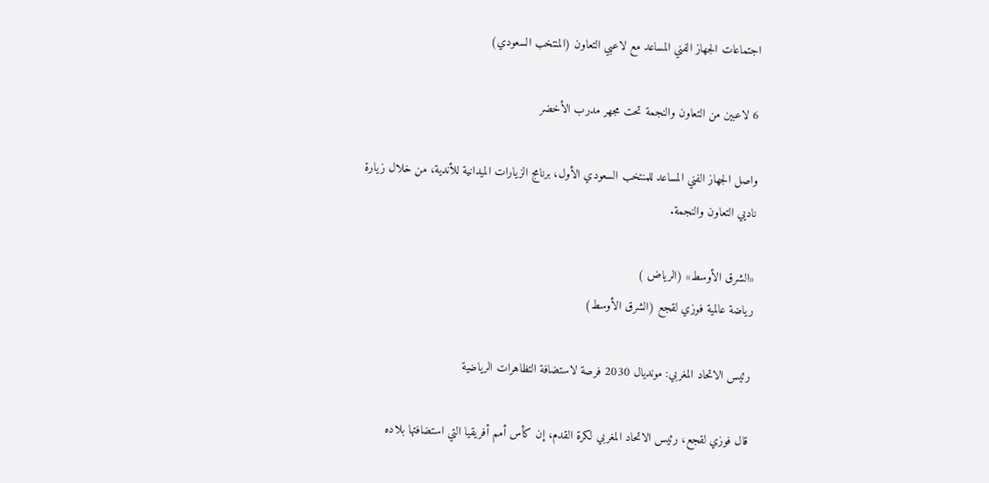اجتماعات الجهاز الفني المساعد مع لاعبي التعاون (المنتخب السعودي)

6 لاعبين من التعاون والنجمة تحت مجهر مدرب الأخضر

واصل الجهاز الفني المساعد للمنتخب السعودي الأول، برنامج الزيارات الميدانية للأندية، من خلال زيارة ناديي التعاون والنجمة.

«الشرق الأوسط» (الرياض )
رياضة عالمية فوزي لقجع (الشرق الأوسط)

رئيس الاتحاد المغربي: مونديال 2030 فرصة لاستضافة التظاهرات الرياضية

قال فوزي لقجع، رئيس الاتحاد المغربي لكرة القدم، إن كأس أمم أفريقيا التي استضافتها بلاده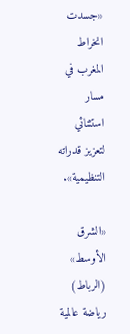«جسدت انخراط المغرب في مسار استثنائي لتعزيز قدراته التنظيمية».

«الشرق الأوسط» (الرباط)
رياضة عالمية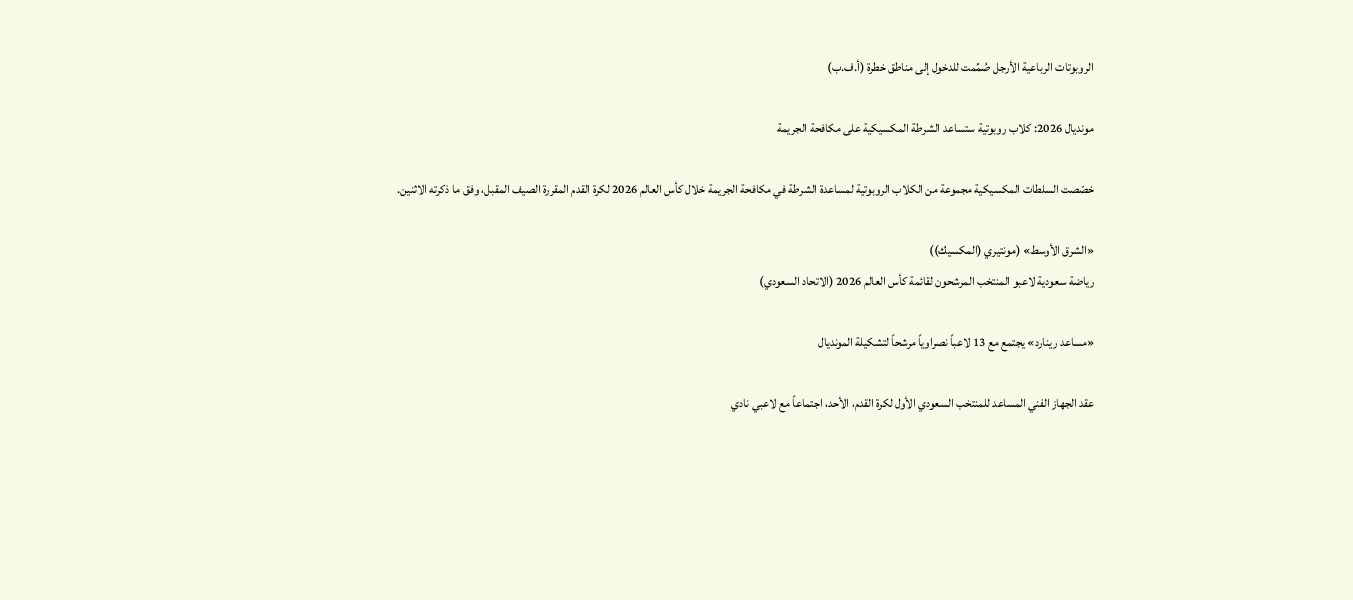الروبوتات الرباعية الأرجل صُمِّمت للدخول إلى مناطق خطرة (أ.ف.ب)

مونديال 2026: كلاب روبوتية ستساعد الشرطة المكسيكية على مكافحة الجريمة

خصّصت السلطات المكسيكية مجموعة من الكلاب الروبوتية لمساعدة الشرطة في مكافحة الجريمة خلال كأس العالم 2026 لكرة القدم المقررة الصيف المقبل، وفق ما ذكرته الاثنين.

«الشرق الأوسط» (مونتيري (المكسيك))
رياضة سعودية لاعبو المنتخب المرشحون لقائمة كأس العالم 2026 (الاتحاد السعودي)

«مساعد رينارد» يجتمع مع 13 لاعباً نصراوياً مرشحاً لتشكيلة المونديال

عقد الجهاز الفني المساعد للمنتخب السعودي الأول لكرة القدم، الأحد، اجتماعاً مع لاعبي نادي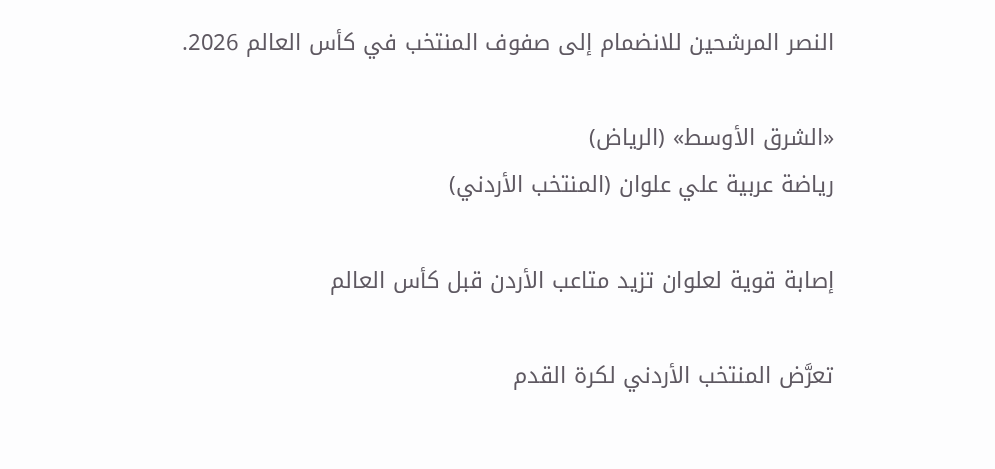النصر المرشحين للانضمام إلى صفوف المنتخب في كأس العالم 2026.

«الشرق الأوسط» (الرياض)
رياضة عربية علي علوان (المنتخب الأردني)

إصابة قوية لعلوان تزيد متاعب الأردن قبل كأس العالم

تعرَّض المنتخب الأردني لكرة القدم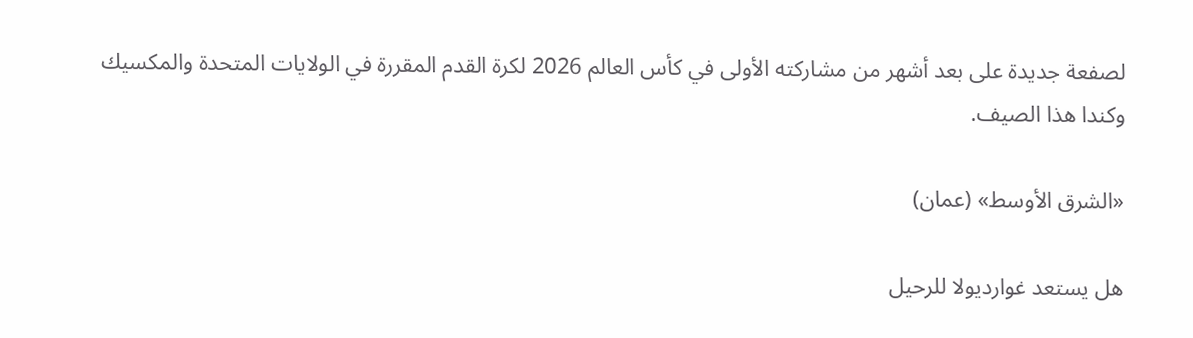لصفعة جديدة على بعد أشهر من مشاركته الأولى في كأس العالم 2026 لكرة القدم المقررة في الولايات المتحدة والمكسيك وكندا هذا الصيف.

«الشرق الأوسط» (عمان)

هل يستعد غوارديولا للرحيل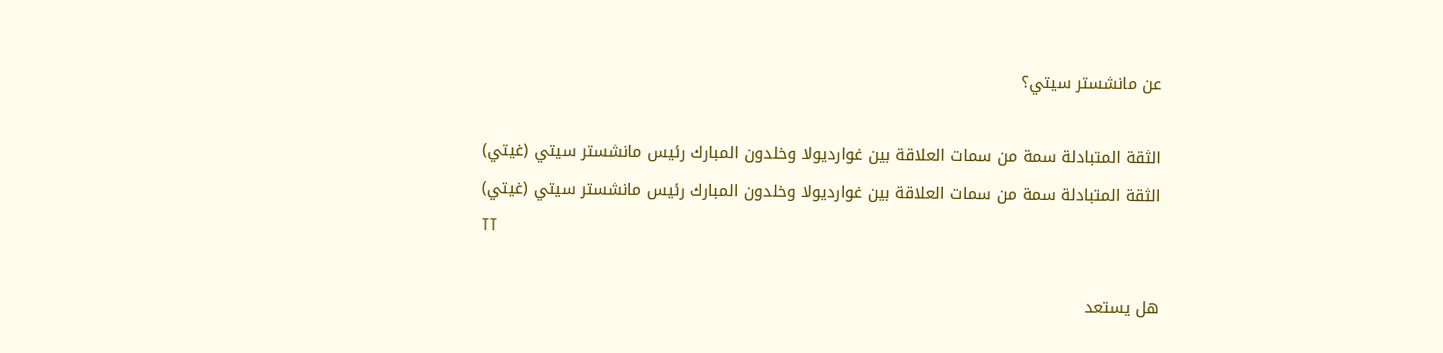عن مانشستر سيتي؟

الثقة المتبادلة سمة من سمات العلاقة بين غوارديولا وخلدون المبارك رئيس مانشستر سيتي (غيتي)
الثقة المتبادلة سمة من سمات العلاقة بين غوارديولا وخلدون المبارك رئيس مانشستر سيتي (غيتي)
TT

هل يستعد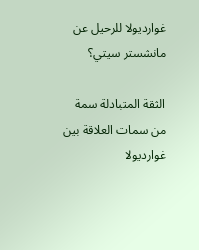غوارديولا للرحيل عن مانشستر سيتي؟

الثقة المتبادلة سمة من سمات العلاقة بين غوارديولا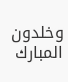وخلدون المبارك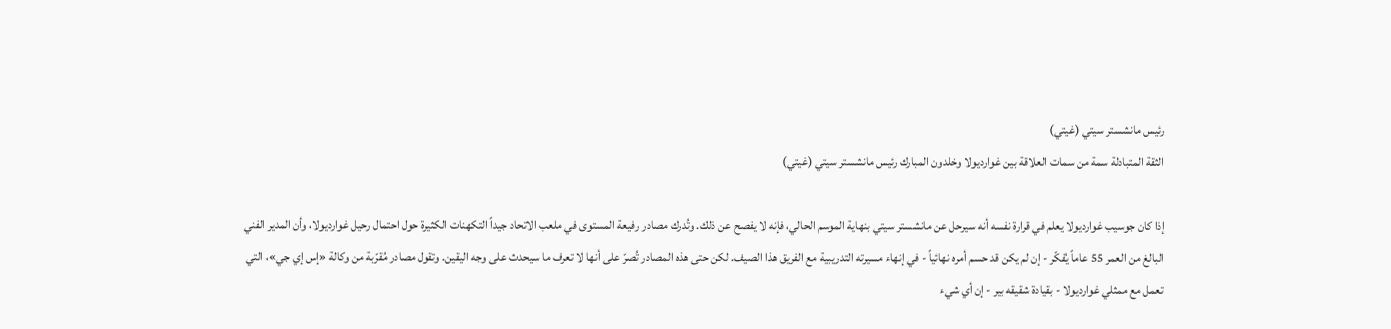رئيس مانشستر سيتي (غيتي)
الثقة المتبادلة سمة من سمات العلاقة بين غوارديولا وخلدون المبارك رئيس مانشستر سيتي (غيتي)

إذا كان جوسيب غوارديولا يعلم في قرارة نفسه أنه سيرحل عن مانشستر سيتي بنهاية الموسم الحالي، فإنه لا يفصح عن ذلك. وتُدرك مصادر رفيعة المستوى في ملعب الاتحاد جيداً التكهنات الكثيرة حول احتمال رحيل غوارديولا، وأن المدير الفني البالغ من العمر 55 عاماً يُفكّر - إن لم يكن قد حسم أمره نهائياً - في إنهاء مسيرته التدريبية مع الفريق هذا الصيف. لكن حتى هذه المصادر تُصرّ على أنها لا تعرف ما سيحدث على وجه اليقين. وتقول مصادر مُقرّبة من وكالة «إس إي جي»، التي تعمل مع ممثلي غوارديولا - بقيادة شقيقه بير - إن أي شيء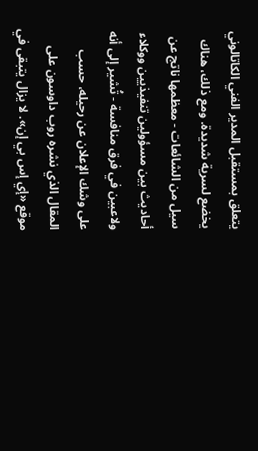يتعلق بمستقبل المدير الفني الكاتالوني يخضع لسرية شديدة. ومع ذلك، هناك سيل من الشائعات - معظمها ناتج عن أحاديث بين مسؤولين تنفيذيين ووكلاء ولاعبين في فرق منافسة - تُشير إلى أنه على وشك الإعلان عن رحيله، حسب المقال الذي نشره روب داوسون على موقع «إي إس بي إن». لا يزال يتبقى في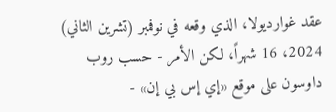عقد غوارديولا، الذي وقعه في نوفمبر (تشرين الثاني) 2024، 16 شهراً، لكن الأمر - حسب روب داوسون على موقع «إي إس بي إن» -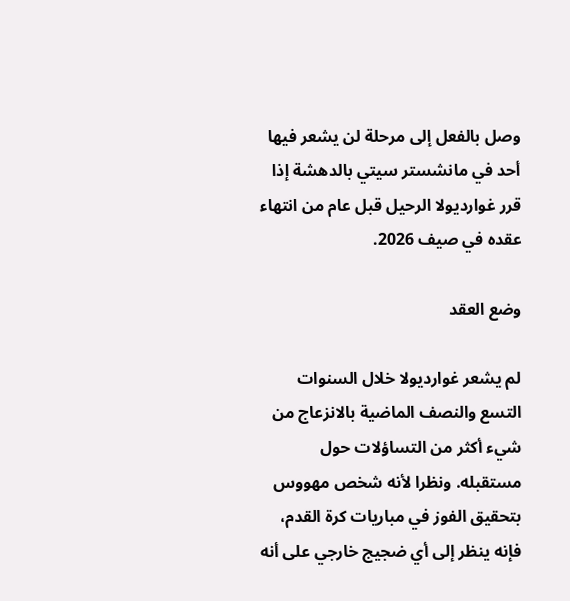وصل بالفعل إلى مرحلة لن يشعر فيها أحد في مانشستر سيتي بالدهشة إذا قرر غوارديولا الرحيل قبل عام من انتهاء عقده في صيف 2026.

وضع العقد

لم يشعر غوارديولا خلال السنوات التسع والنصف الماضية بالانزعاج من شيء أكثر من التساؤلات حول مستقبله. ونظرا لأنه شخص مهووس بتحقيق الفوز في مباريات كرة القدم، فإنه ينظر إلى أي ضجيج خارجي على أنه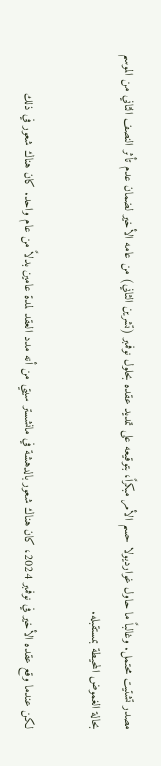مصدر تشتيت محتمل. وغالباً ما حاول غوارديولا حسم الأمر مبكراً، بتوقيعه على تمديد عقده بحلول نوفمبر (تشرين الثاني) من عامه الأخير لضمان عدم تأثر النصف الثاني من الموسم بحالة الغموض المحيطة بمستقبله.

لكن عندما وقع عقده الأخير في نوفمبر 2024، كان هناك شعور بالدهشة في مانشستر سيتي من أنه مدد العقد لمدة عامين بدلاً من عام واحد. كان هناك شعور في ذلك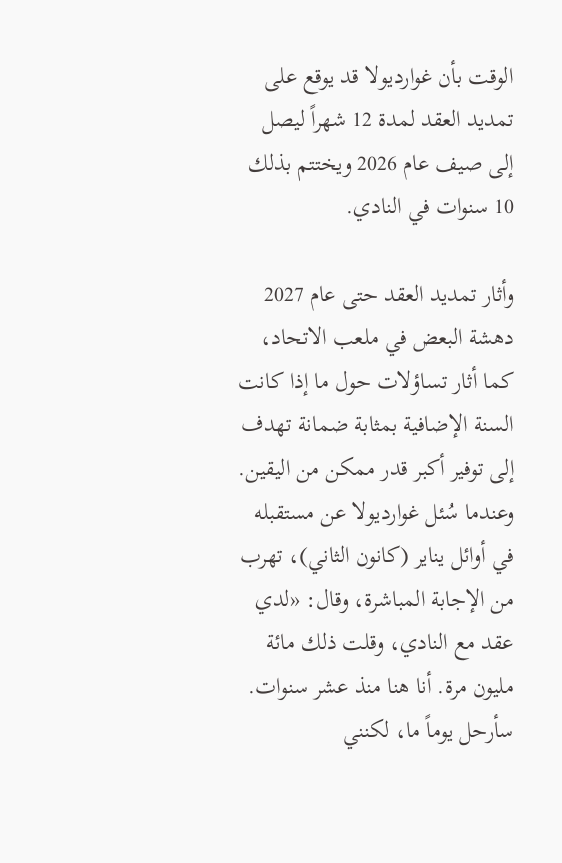الوقت بأن غوارديولا قد يوقع على تمديد العقد لمدة 12 شهراً ليصل إلى صيف عام 2026 ويختتم بذلك 10 سنوات في النادي.

وأثار تمديد العقد حتى عام 2027 دهشة البعض في ملعب الاتحاد، كما أثار تساؤلات حول ما إذا كانت السنة الإضافية بمثابة ضمانة تهدف إلى توفير أكبر قدر ممكن من اليقين. وعندما سُئل غوارديولا عن مستقبله في أوائل يناير (كانون الثاني)، تهرب من الإجابة المباشرة، وقال: «لدي عقد مع النادي، وقلت ذلك مائة مليون مرة. أنا هنا منذ عشر سنوات. سأرحل يوماً ما، لكنني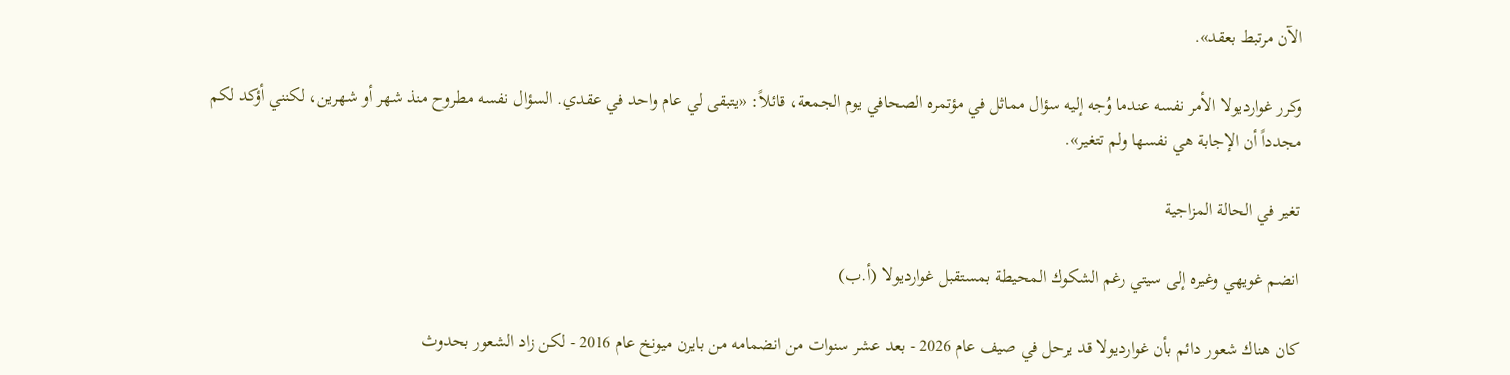الآن مرتبط بعقد».

وكرر غوارديولا الأمر نفسه عندما وُجه إليه سؤال مماثل في مؤتمره الصحافي يوم الجمعة، قائلاً: «يتبقى لي عام واحد في عقدي. السؤال نفسه مطروح منذ شهر أو شهرين، لكنني أؤكد لكم مجدداً أن الإجابة هي نفسها ولم تتغير».

تغير في الحالة المزاجية

انضم غويهي وغيره إلى سيتي رغم الشكوك المحيطة بمستقبل غوارديولا (أ.ب)

كان هناك شعور دائم بأن غوارديولا قد يرحل في صيف عام 2026 - بعد عشر سنوات من انضمامه من بايرن ميونخ عام 2016 - لكن زاد الشعور بحدوث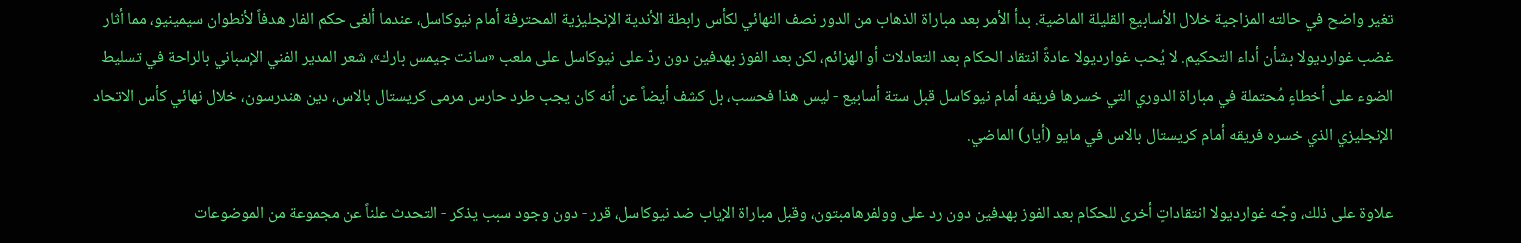تغير واضح في حالته المزاجية خلال الأسابيع القليلة الماضية. بدأ الأمر بعد مباراة الذهاب من الدور نصف النهائي لكأس رابطة الأندية الإنجليزية المحترفة أمام نيوكاسل، عندما ألغى حكم الفار هدفاً لأنطوان سيمينيو، مما أثار غضب غوارديولا بشأن أداء التحكيم. لا يُحب غوارديولا عادةً انتقاد الحكام بعد التعادلات أو الهزائم، لكن بعد الفوز بهدفين دون ردّ على نيوكاسل على ملعب «سانت جيمس بارك»، شعر المدير الفني الإسباني بالراحة في تسليط الضوء على أخطاءٍ مُحتملة في مباراة الدوري التي خسرها فريقه أمام نيوكاسل قبل ستة أسابيع - ليس هذا فحسب، بل كشف أيضاً عن أنه كان يجب طرد حارس مرمى كريستال بالاس، دين هندرسون، خلال نهائي كأس الاتحاد الإنجليزي الذي خسره فريقه أمام كريستال بالاس في مايو (أيار) الماضي.

علاوة على ذلك، وجّه غوارديولا انتقاداتٍ أخرى للحكام بعد الفوز بهدفين دون رد على وولفرهامبتون، وقبل مباراة الإياب ضد نيوكاسل، قرر - دون وجود سبب يذكر - التحدث علناً عن مجموعة من الموضوعات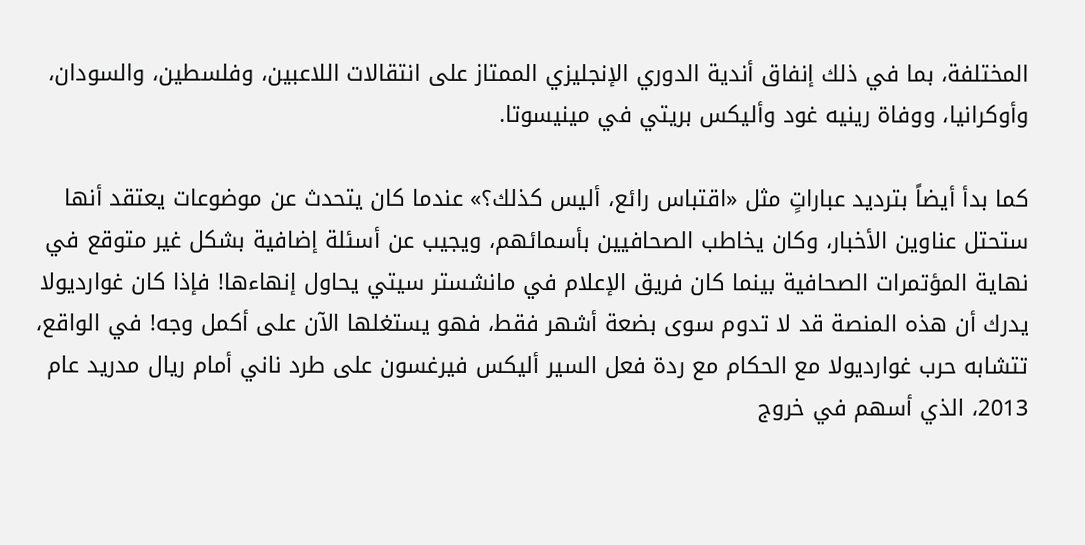المختلفة، بما في ذلك إنفاق أندية الدوري الإنجليزي الممتاز على انتقالات اللاعبين، وفلسطين، والسودان، وأوكرانيا، ووفاة رينيه غود وأليكس بريتي في مينيسوتا.

كما بدأ أيضاً بترديد عباراتٍ مثل «اقتباس رائع، أليس كذلك؟» عندما كان يتحدث عن موضوعات يعتقد أنها ستحتل عناوين الأخبار، وكان يخاطب الصحافيين بأسمائهم، ويجيب عن أسئلة إضافية بشكل غير متوقع في نهاية المؤتمرات الصحافية بينما كان فريق الإعلام في مانشستر سيتي يحاول إنهاءها! فإذا كان غوارديولا يدرك أن هذه المنصة قد لا تدوم سوى بضعة أشهر فقط، فهو يستغلها الآن على أكمل وجه! في الواقع، تتشابه حرب غوارديولا مع الحكام مع ردة فعل السير أليكس فيرغسون على طرد ناني أمام ريال مدريد عام 2013، الذي أسهم في خروج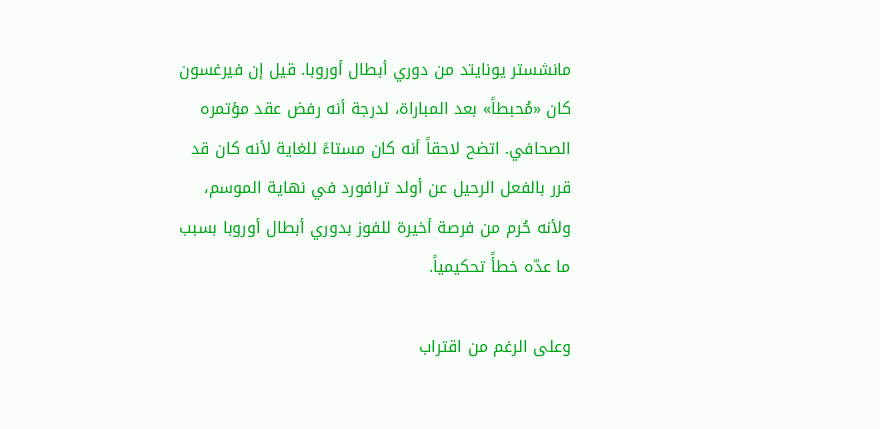مانشستر يونايتد من دوري أبطال أوروبا. قيل إن فيرغسون كان «مُحبطاً» بعد المباراة، لدرجة أنه رفض عقد مؤتمره الصحافي. اتضح لاحقاً أنه كان مستاءً للغاية لأنه كان قد قرر بالفعل الرحيل عن أولد ترافورد في نهاية الموسم، ولأنه حُرم من فرصة أخيرة للفوز بدوري أبطال أوروبا بسبب ما عدّه خطأً تحكيمياً.

وعلى الرغم من اقتراب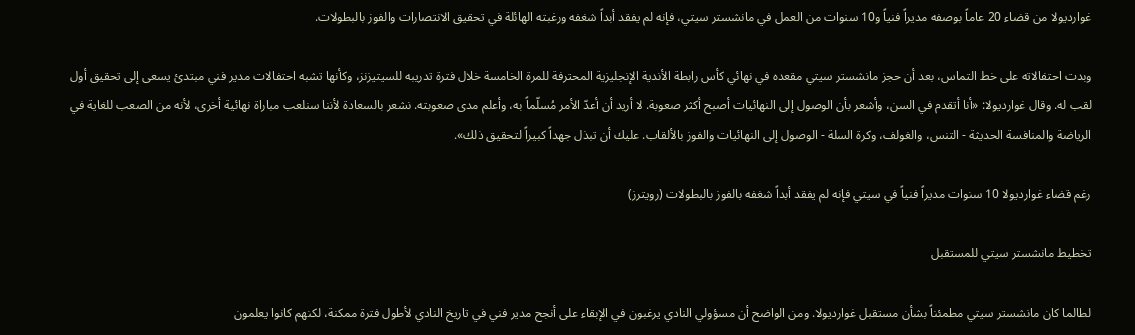غوارديولا من قضاء 20 عاماً بوصفه مديراً فنياً و10 سنوات من العمل في مانشستر سيتي، فإنه لم يفقد أبداً شغفه ورغبته الهائلة في تحقيق الانتصارات والفوز بالبطولات.

وبدت احتفالاته على خط التماس، بعد أن حجز مانشستر سيتي مقعده في نهائي كأس رابطة الأندية الإنجليزية المحترفة للمرة الخامسة خلال فترة تدريبه للسيتيزنز، وكأنها تشبه احتفالات مدير فني مبتدئ يسعى إلى تحقيق أول لقب له. وقال غوارديولا: «أنا أتقدم في السن، وأشعر بأن الوصول إلى النهائيات أصبح أكثر صعوبة. لا أريد أن أعدّ الأمر مُسلّماً به، وأعلم مدى صعوبته. نشعر بالسعادة لأننا سنلعب مباراة نهائية أخرى، لأنه من الصعب للغاية في الرياضة والمنافسة الحديثة - التنس، والغولف، وكرة السلة - الوصول إلى النهائيات والفوز بالألقاب. عليك أن تبذل جهداً كبيراً لتحقيق ذلك».

رغم قضاء غوارديولا 10 سنوات مديراً فنياً في سيتي فإنه لم يفقد أبداً شغفه بالفوز بالبطولات (رويترز)

تخطيط مانشستر سيتي للمستقبل

لطالما كان مانشستر سيتي مطمئناً بشأن مستقبل غوارديولا. ومن الواضح أن مسؤولي النادي يرغبون في الإبقاء على أنجح مدير فني في تاريخ النادي لأطول فترة ممكنة، لكنهم كانوا يعلمون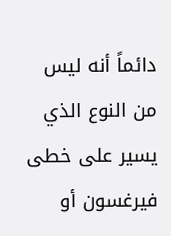دائماً أنه ليس من النوع الذي يسير على خطى فيرغسون أو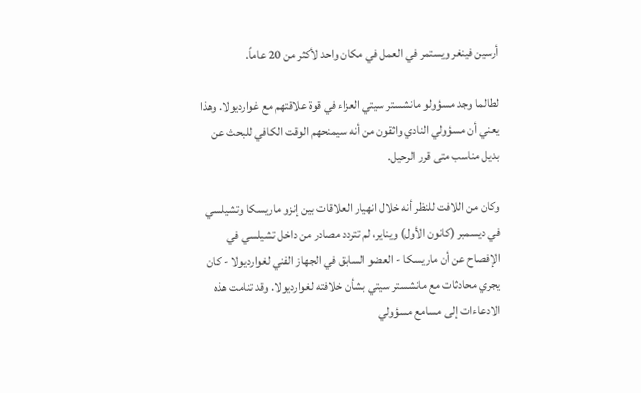أرسين فينغر ويستمر في العمل في مكان واحد لأكثر من 20 عاماً.

لطالما وجد مسؤولو مانشستر سيتي العزاء في قوة علاقتهم مع غوارديولا. وهذا يعني أن مسؤولي النادي واثقون من أنه سيمنحهم الوقت الكافي للبحث عن بديل مناسب متى قرر الرحيل.

وكان من اللافت للنظر أنه خلال انهيار العلاقات بين إنزو ماريسكا وتشيلسي في ديسمبر (كانون الأول) ويناير، لم تتردد مصادر من داخل تشيلسي في الإفصاح عن أن ماريسكا - العضو السابق في الجهاز الفني لغوارديولا - كان يجري محادثات مع مانشستر سيتي بشأن خلافته لغوارديولا. وقد تنامت هذه الادعاءات إلى مسامع مسؤولي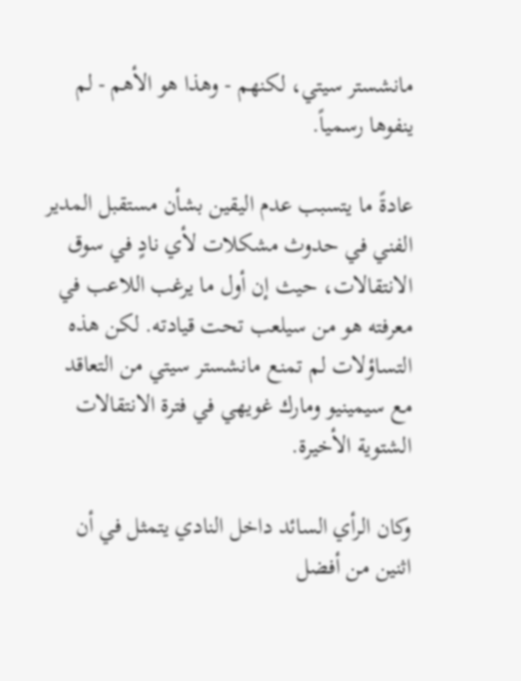مانشستر سيتي، لكنهم - وهذا هو الأهم - لم ينفوها رسمياً.

عادةً ما يتسبب عدم اليقين بشأن مستقبل المدير الفني في حدوث مشكلات لأي نادٍ في سوق الانتقالات، حيث إن أول ما يرغب اللاعب في معرفته هو من سيلعب تحت قيادته. لكن هذه التساؤلات لم تمنع مانشستر سيتي من التعاقد مع سيمينيو ومارك غويهي في فترة الانتقالات الشتوية الأخيرة.

وكان الرأي السائد داخل النادي يتمثل في أن اثنين من أفضل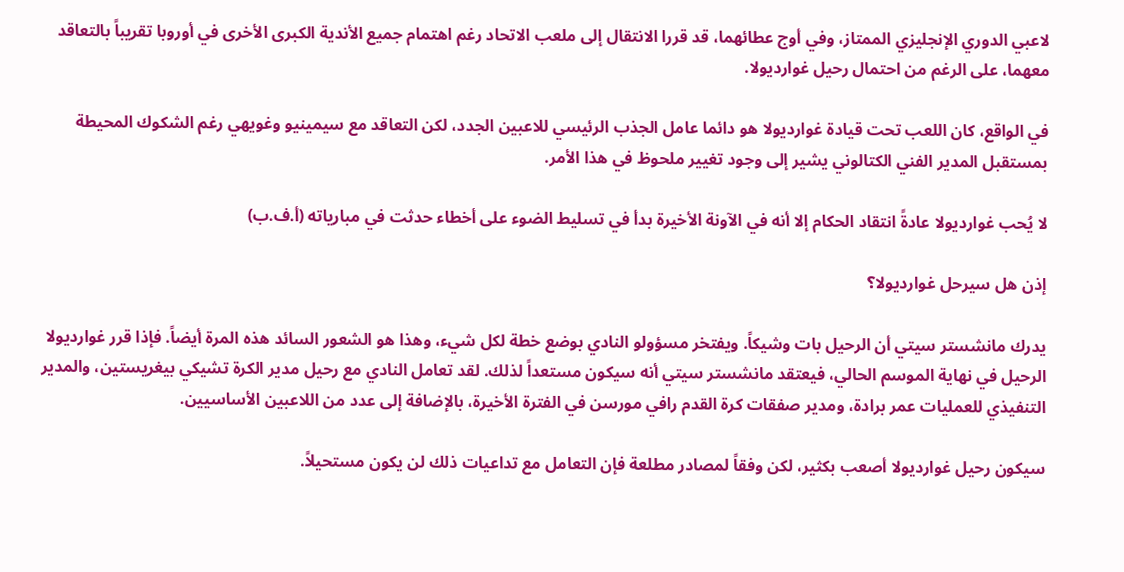لاعبي الدوري الإنجليزي الممتاز، وفي أوج عطائهما، قد قررا الانتقال إلى ملعب الاتحاد رغم اهتمام جميع الأندية الكبرى الأخرى في أوروبا تقريباً بالتعاقد معهما، على الرغم من احتمال رحيل غوارديولا.

في الواقع، كان اللعب تحت قيادة غوارديولا هو دائما عامل الجذب الرئيسي للاعبين الجدد، لكن التعاقد مع سيمينيو وغويهي رغم الشكوك المحيطة بمستقبل المدير الفني الكتالوني يشير إلى وجود تغيير ملحوظ في هذا الأمر.

لا يُحب غوارديولا عادةً انتقاد الحكام إلا أنه في الآونة الأخيرة بدأ في تسليط الضوء على أخطاء حدثت في مبارياته (أ.ف.ب)

إذن هل سيرحل غوارديولا؟

يدرك مانشستر سيتي أن الرحيل بات وشيكاً. ويفتخر مسؤولو النادي بوضع خطة لكل شيء، وهذا هو الشعور السائد هذه المرة أيضاً. فإذا قرر غوارديولا الرحيل في نهاية الموسم الحالي، فيعتقد مانشستر سيتي أنه سيكون مستعداً لذلك. لقد تعامل النادي مع رحيل مدير الكرة تشيكي بيغريستين، والمدير التنفيذي للعمليات عمر برادة، ومدير صفقات كرة القدم رافي مورسن في الفترة الأخيرة، بالإضافة إلى عدد من اللاعبين الأساسيين.

سيكون رحيل غوارديولا أصعب بكثير، لكن وفقاً لمصادر مطلعة فإن التعامل مع تداعيات ذلك لن يكون مستحيلاً.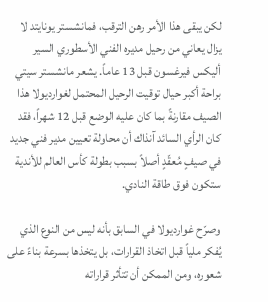لكن يبقى هذا الأمر رهن الترقب، فمانشستر يونايتد لا يزال يعاني من رحيل مديره الفني الأسطوري السير أليكس فيرغسون قبل 13 عاماً. يشعر مانشستر سيتي براحة أكبر حيال توقيت الرحيل المحتمل لغوارديولا هذا الصيف مقارنةً بما كان عليه الوضع قبل 12 شهراً، فقد كان الرأي السائد آنذاك أن محاولة تعيين مدير فني جديد في صيفٍ مُعقّدٍ أصلاً بسبب بطولة كأس العالم للأندية ستكون فوق طاقة النادي.

وصرّح غوارديولا في السابق بأنه ليس من النوع الذي يُفكر ملياً قبل اتخاذ القرارات، بل يتخذها بسرعة بناءً على شعوره، ومن الممكن أن تتأثر قراراته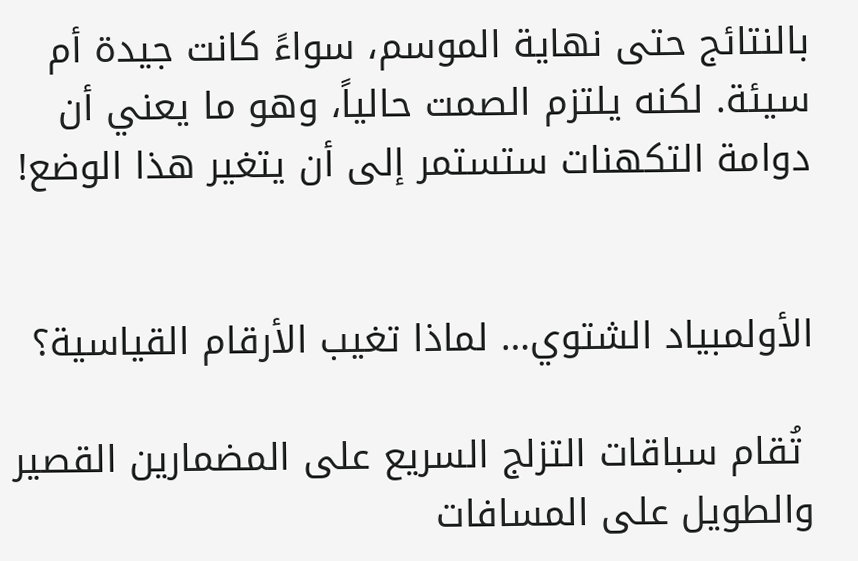بالنتائج حتى نهاية الموسم، سواءً كانت جيدة أم سيئة. لكنه يلتزم الصمت حالياً، وهو ما يعني أن دوامة التكهنات ستستمر إلى أن يتغير هذا الوضع!


الأولمبياد الشتوي… لماذا تغيب الأرقام القياسية؟

 تُقام سباقات التزلج السريع على المضمارين القصير والطويل على المسافات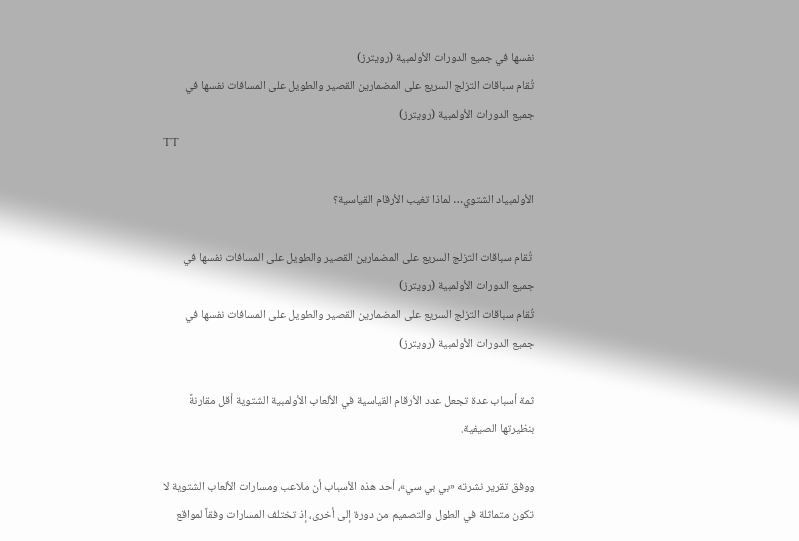نفسها في جميع الدورات الأولمبية (رويترز)
تُقام سباقات التزلج السريع على المضمارين القصير والطويل على المسافات نفسها في جميع الدورات الأولمبية (رويترز)
TT

الأولمبياد الشتوي… لماذا تغيب الأرقام القياسية؟

 تُقام سباقات التزلج السريع على المضمارين القصير والطويل على المسافات نفسها في جميع الدورات الأولمبية (رويترز)
تُقام سباقات التزلج السريع على المضمارين القصير والطويل على المسافات نفسها في جميع الدورات الأولمبية (رويترز)

ثمة أسباب عدة تجعل عدد الأرقام القياسية في الألعاب الأولمبية الشتوية أقل مقارنةً بنظيرتها الصيفية.

ووفق تقرير نشرته «بي بي سي»، أحد هذه الأسباب أن ملاعب ومسارات الألعاب الشتوية لا تكون متماثلة في الطول والتصميم من دورة إلى أخرى، إذ تختلف المسارات وفقاً لمواقع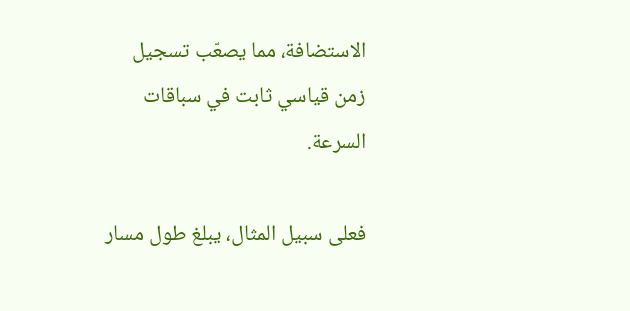الاستضافة، مما يصعّب تسجيل زمن قياسي ثابت في سباقات السرعة.

فعلى سبيل المثال، يبلغ طول مسار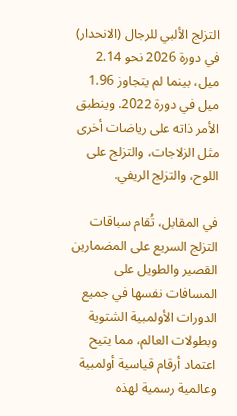التزلج الألبي للرجال (الانحدار) في دورة 2026 نحو 2.14 ميل، بينما لم يتجاوز 1.96 ميل في دورة 2022. وينطبق الأمر ذاته على رياضات أخرى مثل الزلاجات، والتزلج على اللوح، والتزلج الريفي.

في المقابل، تُقام سباقات التزلج السريع على المضمارين القصير والطويل على المسافات نفسها في جميع الدورات الأولمبية الشتوية وبطولات العالم، مما يتيح اعتماد أرقام قياسية أولمبية وعالمية رسمية لهذه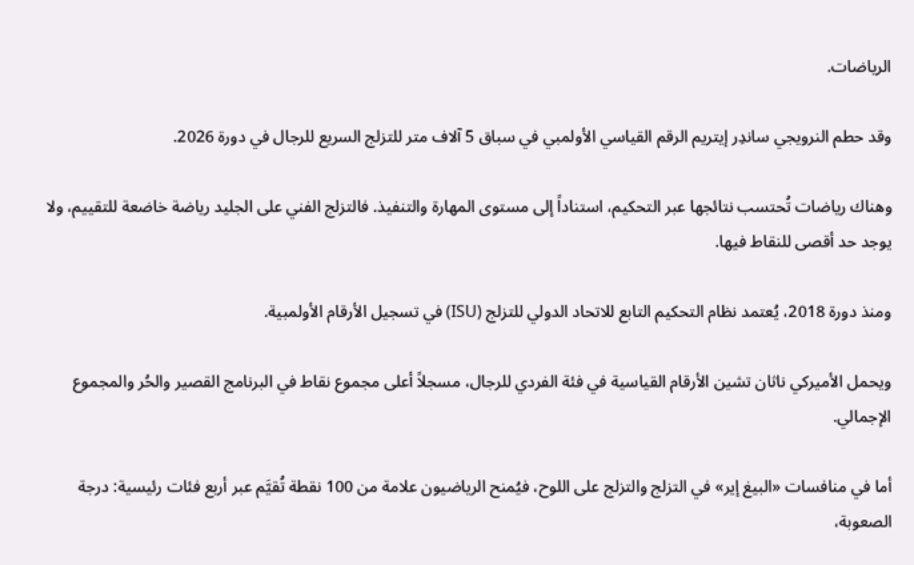الرياضات.

وقد حطم النرويجي ساندِر إيتريم الرقم القياسي الأولمبي في سباق 5 آلاف متر للتزلج السريع للرجال في دورة 2026.

وهناك رياضات تُحتسب نتائجها عبر التحكيم، استناداً إلى مستوى المهارة والتنفيذ. فالتزلج الفني على الجليد رياضة خاضعة للتقييم، ولا يوجد حد أقصى للنقاط فيها.

ومنذ دورة 2018، يُعتمد نظام التحكيم التابع للاتحاد الدولي للتزلج (ISU) في تسجيل الأرقام الأولمبية.

ويحمل الأميركي ناثان تشين الأرقام القياسية في فئة الفردي للرجال، مسجلاً أعلى مجموع نقاط في البرنامج القصير والحُر والمجموع الإجمالي.

أما في منافسات «البيغ إير» في التزلج والتزلج على اللوح، فيُمنح الرياضيون علامة من 100 نقطة تُقيَّم عبر أربع فئات رئيسية: درجة الصعوبة،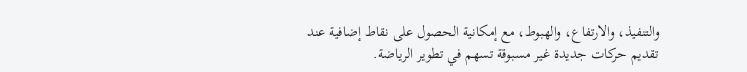والتنفيذ، والارتفاع، والهبوط، مع إمكانية الحصول على نقاط إضافية عند تقديم حركات جديدة غير مسبوقة تسهم في تطوير الرياضة.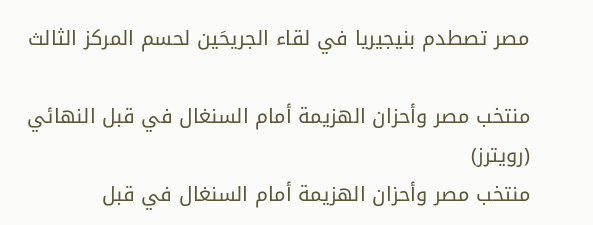مصر تصطدم بنيجيريا في لقاء الجريحَين لحسم المركز الثالث

منتخب مصر وأحزان الهزيمة أمام السنغال في قبل النهائي (رويترز)
منتخب مصر وأحزان الهزيمة أمام السنغال في قبل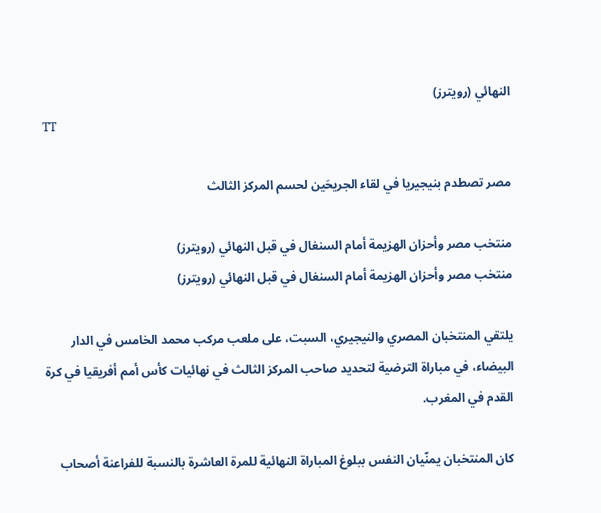النهائي (رويترز)
TT

مصر تصطدم بنيجيريا في لقاء الجريحَين لحسم المركز الثالث

منتخب مصر وأحزان الهزيمة أمام السنغال في قبل النهائي (رويترز)
منتخب مصر وأحزان الهزيمة أمام السنغال في قبل النهائي (رويترز)

يلتقي المنتخبان المصري والنيجيري، السبت، على ملعب مركب محمد الخامس في الدار البيضاء، في مباراة الترضية لتحديد صاحب المركز الثالث في نهائيات كأس أمم أفريقيا في كرة القدم في المغرب.

كان المنتخبان يمنّيان النفس ببلوغ المباراة النهائية للمرة العاشرة بالنسبة للفراعنة أصحاب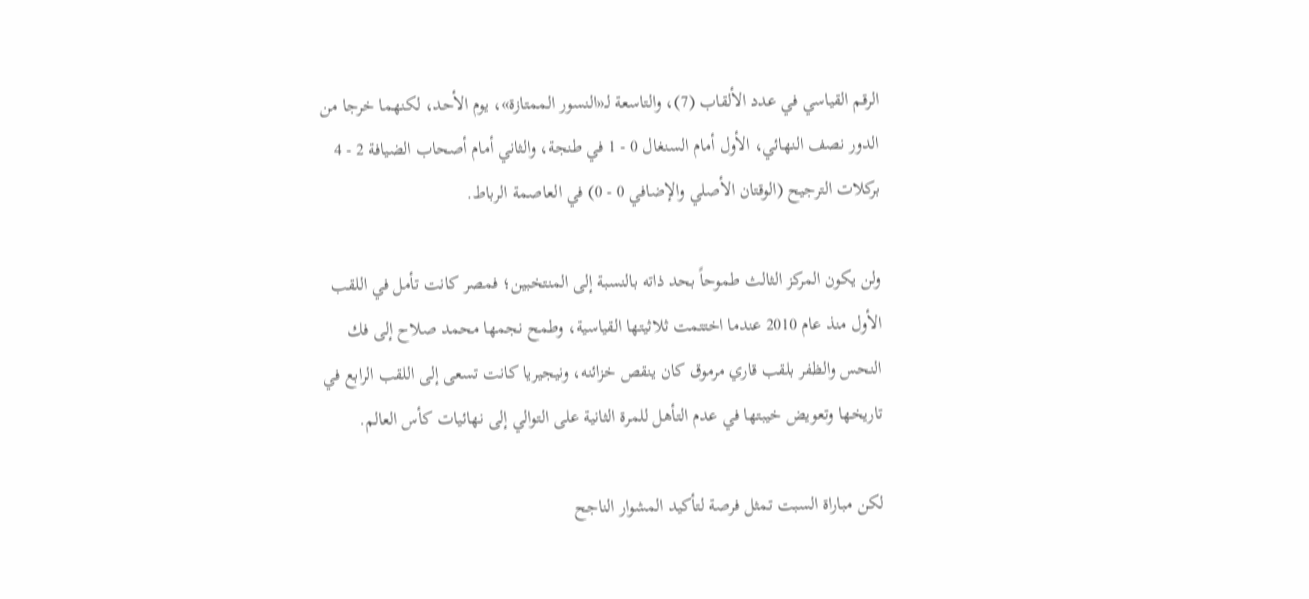الرقم القياسي في عدد الألقاب (7)، والتاسعة لـ«النسور الممتازة»، يوم الأحد، لكنهما خرجا من الدور نصف النهائي، الأول أمام السنغال 0 - 1 في طنجة، والثاني أمام أصحاب الضيافة 2 - 4 بركلات الترجيح (الوقتان الأصلي والإضافي 0 - 0) في العاصمة الرباط.

ولن يكون المركز الثالث طموحاً بحد ذاته بالنسبة إلى المنتخبين؛ فمصر كانت تأمل في اللقب الأول منذ عام 2010 عندما اختتمت ثلاثيتها القياسية، وطمح نجمها محمد صلاح إلى فك النحس والظفر بلقب قاري مرموق كان ينقص خزائنه، ونيجيريا كانت تسعى إلى اللقب الرابع في تاريخها وتعويض خيبتها في عدم التأهل للمرة الثانية على التوالي إلى نهائيات كأس العالم.

لكن مباراة السبت تمثل فرصة لتأكيد المشوار الناجح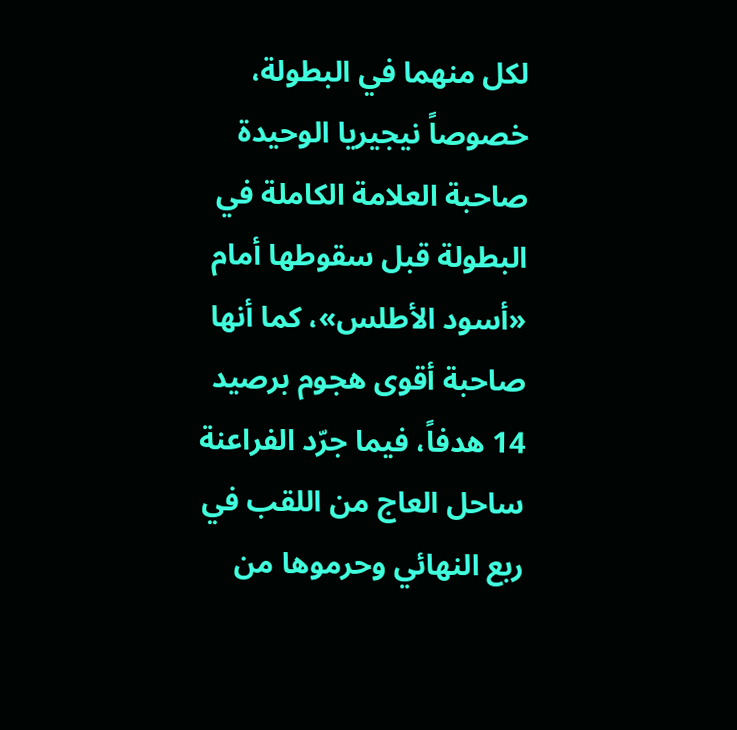لكل منهما في البطولة، خصوصاً نيجيريا الوحيدة صاحبة العلامة الكاملة في البطولة قبل سقوطها أمام «أسود الأطلس»، كما أنها صاحبة أقوى هجوم برصيد 14 هدفاً، فيما جرّد الفراعنة ساحل العاج من اللقب في ربع النهائي وحرموها من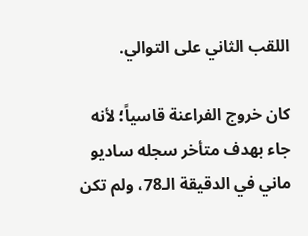اللقب الثاني على التوالي.

كان خروج الفراعنة قاسياً؛ لأنه جاء بهدف متأخر سجله ساديو ماني في الدقيقة الـ78، ولم تكن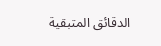الدقائق المتبقية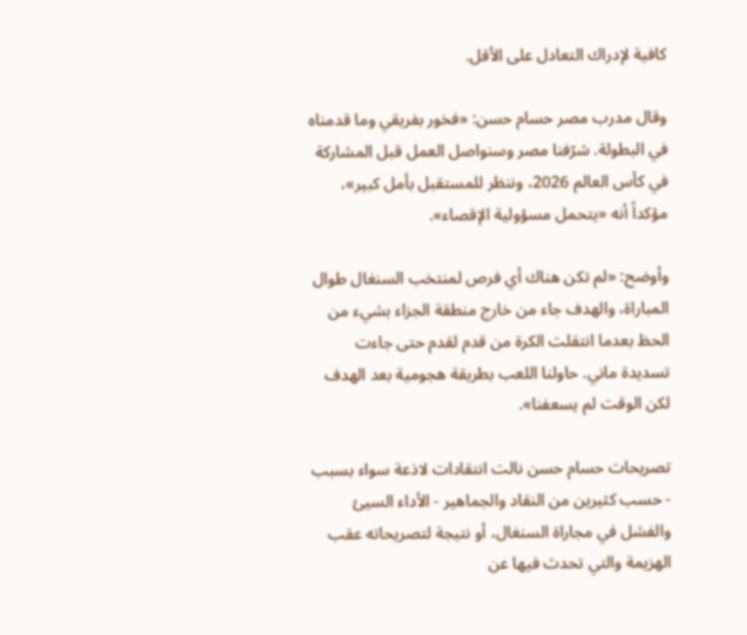كافية لإدراك التعادل على الأقل.

وقال مدرب مصر حسام حسن: «فخور بفريقي وما قدمناه في البطولة. شرّفنا مصر وسنواصل العمل قبل المشاركة في كأس العالم 2026، وننظر للمستقبل بأمل كبير»، مؤكداً أنه «يتحمل مسؤولية الإقصاء».

وأوضح: «لم تكن هناك أي فرص لمنتخب السنغال طوال المباراة، والهدف جاء من خارج منطقة الجزاء بشيء من الحظ بعدما انتقلت الكرة من قدم لقدم حتى جاءت تسديدة ماني. حاولنا اللعب بطريقة هجومية بعد الهدف لكن الوقت لم يسعفنا».

تصريحات حسام حسن نالت انتقادات لاذعة سواء بسبب - حسب كثيرين من النقاد والجماهير - الأداء السيئ والفشل في مجاراة السنغال، أو نتيجة لتصريحاته عقب الهزيمة والتي تحدث فيها عن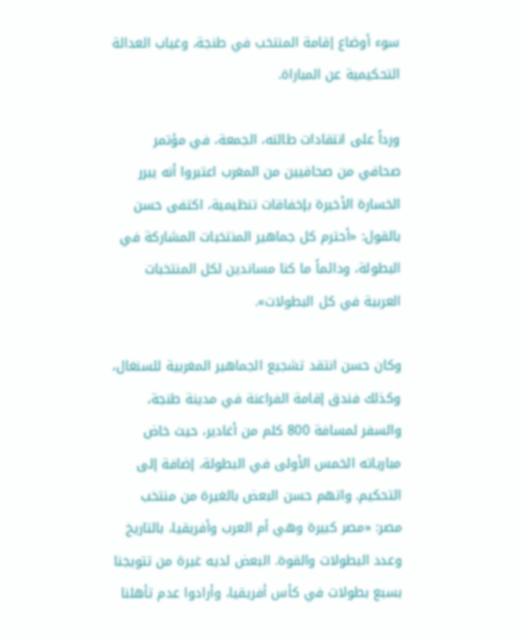سوء أوضاع إقامة المنتخب في طنجة، وغياب العدالة التحكيمية عن المباراة.

ورداً على انتقادات طالته، الجمعة، في مؤتمر صحافي من صحافيين من المغرب اعتبروا أنه يبرر الخسارة الأخيرة بإخفاقات تنظيمية، اكتفى حسن بالقول: «أحترم كل جماهير المنتخبات المشاركة في البطولة، ودائماً ما كنا مساندين لكل المنتخبات العربية في كل البطولات».

وكان حسن انتقد تشجيع الجماهير المغربية للسنغال، وكذلك فندق إقامة الفراعنة في مدينة طنجة، والسفر لمسافة 800 كلم من أغادير، حيث خاض مبارياته الخمس الأولى في البطولة، إضافة إلى التحكيم. واتهم حسن البعض بالغيرة من منتخب مصر: «مصر كبيرة وهي أم العرب وأفريقيا، بالتاريخ وعدد البطولات والقوة. البعض لديه غيرة من تتويجنا بسبع بطولات في كأس أفريقيا، وأرادوا عدم تأهلنا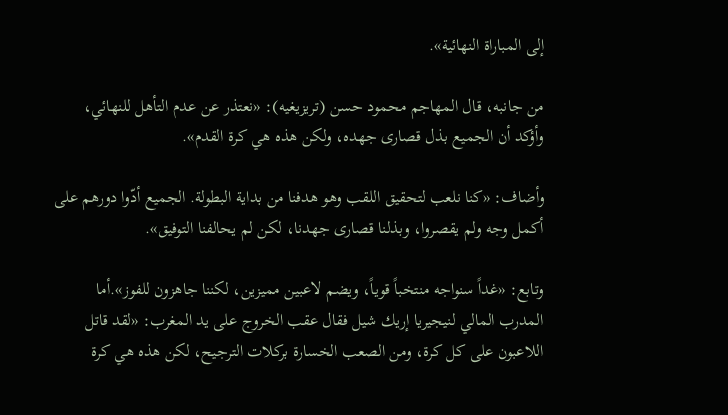إلى المباراة النهائية».

من جانبه، قال المهاجم محمود حسن (تريزيغيه): «نعتذر عن عدم التأهل للنهائي، وأؤكد أن الجميع بذل قصارى جهده، ولكن هذه هي كرة القدم».

وأضاف: «كنا نلعب لتحقيق اللقب وهو هدفنا من بداية البطولة. الجميع أدّوا دورهم على أكمل وجه ولم يقصروا، وبذلنا قصارى جهدنا، لكن لم يحالفنا التوفيق».

وتابع: «غداً سنواجه منتخباً قوياً، ويضم لاعبين مميزين، لكننا جاهزون للفوز».أما المدرب المالي لنيجيريا إريك شيل فقال عقب الخروج على يد المغرب: «لقد قاتل اللاعبون على كل كرة، ومن الصعب الخسارة بركلات الترجيح، لكن هذه هي كرة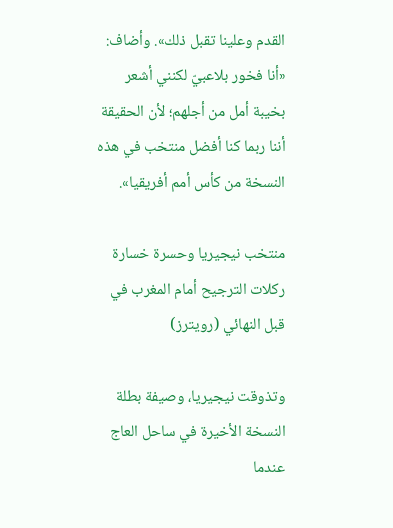القدم وعلينا تقبل ذلك». وأضاف: «أنا فخور بلاعبيّ لكنني أشعر بخيبة أمل من أجلهم؛ لأن الحقيقة أننا ربما كنا أفضل منتخب في هذه النسخة من كأس أمم أفريقيا».

منتخب نيجيريا وحسرة خسارة ركلات الترجيح أمام المغرب في قبل النهائي (رويترز)

وتذوقت نيجيريا، وصيفة بطلة النسخة الأخيرة في ساحل العاج عندما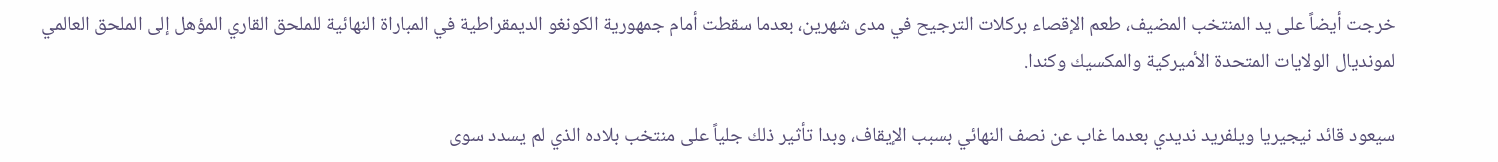خرجت أيضاً على يد المنتخب المضيف، طعم الإقصاء بركلات الترجيح في مدى شهرين، بعدما سقطت أمام جمهورية الكونغو الديمقراطية في المباراة النهائية للملحق القاري المؤهل إلى الملحق العالمي لمونديال الولايات المتحدة الأميركية والمكسيك وكندا.

سيعود قائد نيجيريا ويلفريد نديدي بعدما غاب عن نصف النهائي بسبب الإيقاف، وبدا تأثير ذلك جلياً على منتخب بلاده الذي لم يسدد سوى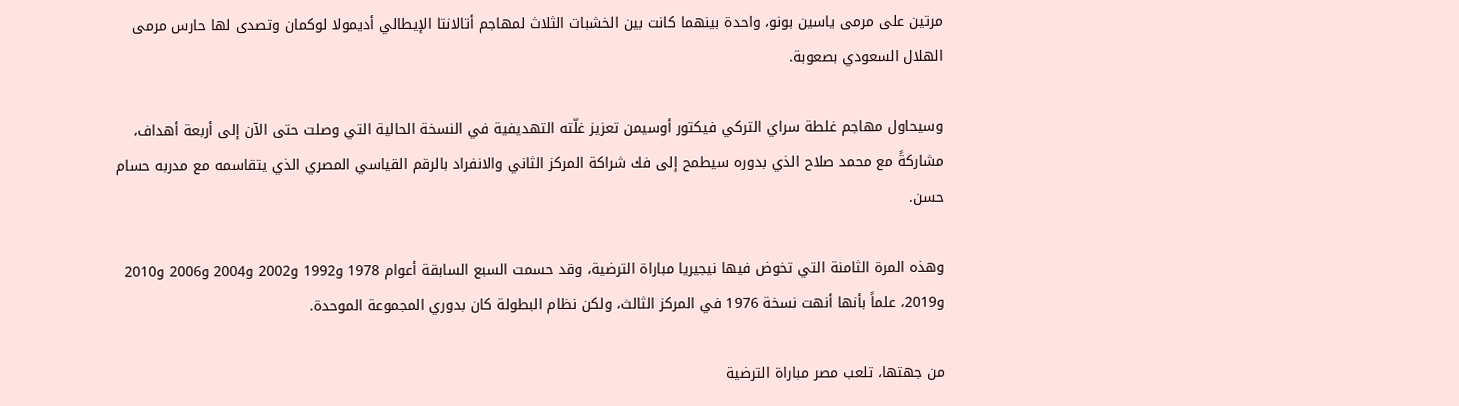مرتين على مرمى ياسين بونو، واحدة بينهما كانت بين الخشبات الثلاث لمهاجم أتالانتا الإيطالي أديمولا لوكمان وتصدى لها حارس مرمى الهلال السعودي بصعوبة.

وسيحاول مهاجم غلطة سراي التركي فيكتور أوسيمن تعزيز غلّته التهديفية في النسخة الحالية التي وصلت حتى الآن إلى أربعة أهداف، مشاركةً مع محمد صلاح الذي بدوره سيطمح إلى فك شراكة المركز الثاني والانفراد بالرقم القياسي المصري الذي يتقاسمه مع مدربه حسام حسن.

وهذه المرة الثامنة التي تخوض فيها نيجيريا مباراة الترضية، وقد حسمت السبع السابقة أعوام 1978 و1992 و2002 و2004 و2006 و2010 و2019، علماً بأنها أنهت نسخة 1976 في المركز الثالث، ولكن نظام البطولة كان بدوري المجموعة الموحدة.

من جهتها، تلعب مصر مباراة الترضية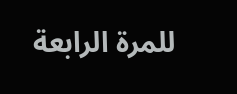للمرة الرابعة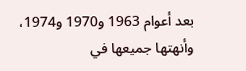بعد أعوام 1963 و1970 و1974، وأنهتها جميعها في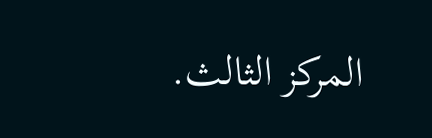المركز الثالث.